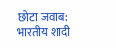छोटा जवाब: भारतीय शादी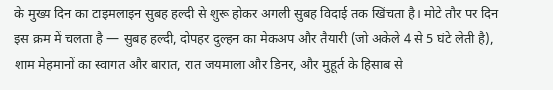के मुख्य दिन का टाइमलाइन सुबह हल्दी से शुरू होकर अगली सुबह विदाई तक खिंचता है। मोटे तौर पर दिन इस क्रम में चलता है — सुबह हल्दी, दोपहर दुल्हन का मेकअप और तैयारी (जो अकेले 4 से 5 घंटे लेती है), शाम मेहमानों का स्वागत और बारात, रात जयमाला और डिनर, और मुहूर्त के हिसाब से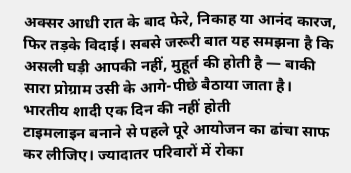अक्सर आधी रात के बाद फेरे, निकाह या आनंद कारज, फिर तड़के विदाई। सबसे जरूरी बात यह समझना है कि असली घड़ी आपकी नहीं, मुहूर्त की होती है — बाकी सारा प्रोग्राम उसी के आगे-पीछे बैठाया जाता है।
भारतीय शादी एक दिन की नहीं होती
टाइमलाइन बनाने से पहले पूरे आयोजन का ढांचा साफ कर लीजिए। ज्यादातर परिवारों में रोका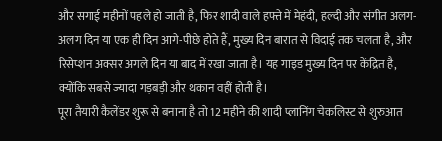और सगाई महीनों पहले हो जाती है, फिर शादी वाले हफ्ते में मेहंदी, हल्दी और संगीत अलग-अलग दिन या एक ही दिन आगे-पीछे होते हैं, मुख्य दिन बारात से विदाई तक चलता है, और रिसेप्शन अक्सर अगले दिन या बाद में रखा जाता है। यह गाइड मुख्य दिन पर केंद्रित है, क्योंकि सबसे ज्यादा गड़बड़ी और थकान वहीं होती है।
पूरा तैयारी कैलेंडर शुरू से बनाना है तो 12 महीने की शादी प्लानिंग चेकलिस्ट से शुरुआत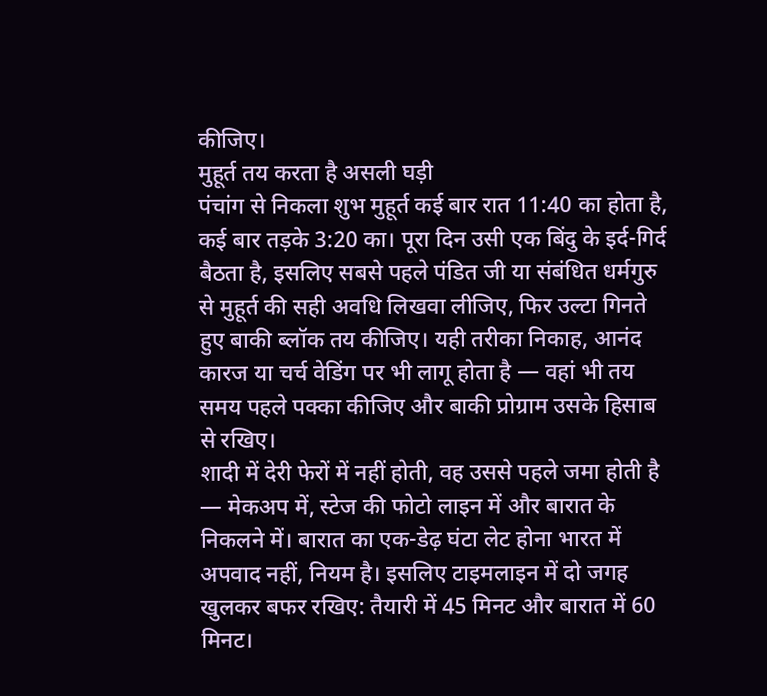कीजिए।
मुहूर्त तय करता है असली घड़ी
पंचांग से निकला शुभ मुहूर्त कई बार रात 11:40 का होता है, कई बार तड़के 3:20 का। पूरा दिन उसी एक बिंदु के इर्द-गिर्द बैठता है, इसलिए सबसे पहले पंडित जी या संबंधित धर्मगुरु से मुहूर्त की सही अवधि लिखवा लीजिए, फिर उल्टा गिनते हुए बाकी ब्लॉक तय कीजिए। यही तरीका निकाह, आनंद कारज या चर्च वेडिंग पर भी लागू होता है — वहां भी तय समय पहले पक्का कीजिए और बाकी प्रोग्राम उसके हिसाब से रखिए।
शादी में देरी फेरों में नहीं होती, वह उससे पहले जमा होती है — मेकअप में, स्टेज की फोटो लाइन में और बारात के निकलने में। बारात का एक-डेढ़ घंटा लेट होना भारत में अपवाद नहीं, नियम है। इसलिए टाइमलाइन में दो जगह खुलकर बफर रखिए: तैयारी में 45 मिनट और बारात में 60 मिनट।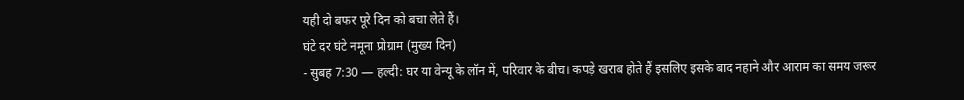यही दो बफर पूरे दिन को बचा लेते हैं।
घंटे दर घंटे नमूना प्रोग्राम (मुख्य दिन)
- सुबह 7:30 — हल्दी: घर या वेन्यू के लॉन में, परिवार के बीच। कपड़े खराब होते हैं इसलिए इसके बाद नहाने और आराम का समय जरूर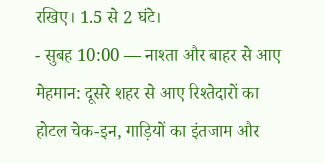रखिए। 1.5 से 2 घंटे।
- सुबह 10:00 — नाश्ता और बाहर से आए मेहमान: दूसरे शहर से आए रिश्तेदारों का होटल चेक-इन, गाड़ियों का इंतजाम और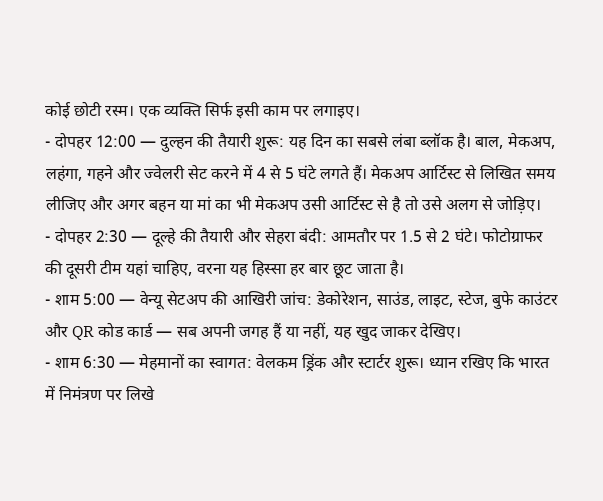कोई छोटी रस्म। एक व्यक्ति सिर्फ इसी काम पर लगाइए।
- दोपहर 12:00 — दुल्हन की तैयारी शुरू: यह दिन का सबसे लंबा ब्लॉक है। बाल, मेकअप, लहंगा, गहने और ज्वेलरी सेट करने में 4 से 5 घंटे लगते हैं। मेकअप आर्टिस्ट से लिखित समय लीजिए और अगर बहन या मां का भी मेकअप उसी आर्टिस्ट से है तो उसे अलग से जोड़िए।
- दोपहर 2:30 — दूल्हे की तैयारी और सेहरा बंदी: आमतौर पर 1.5 से 2 घंटे। फोटोग्राफर की दूसरी टीम यहां चाहिए, वरना यह हिस्सा हर बार छूट जाता है।
- शाम 5:00 — वेन्यू सेटअप की आखिरी जांच: डेकोरेशन, साउंड, लाइट, स्टेज, बुफे काउंटर और QR कोड कार्ड — सब अपनी जगह हैं या नहीं, यह खुद जाकर देखिए।
- शाम 6:30 — मेहमानों का स्वागत: वेलकम ड्रिंक और स्टार्टर शुरू। ध्यान रखिए कि भारत में निमंत्रण पर लिखे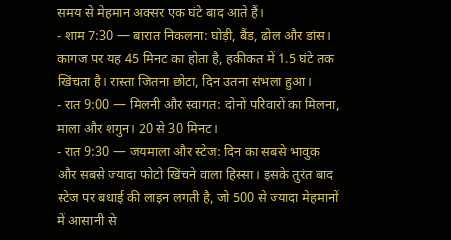समय से मेहमान अक्सर एक घंटे बाद आते हैं।
- शाम 7:30 — बारात निकलना: घोड़ी, बैंड, ढोल और डांस। कागज पर यह 45 मिनट का होता है, हकीकत में 1.5 घंटे तक खिंचता है। रास्ता जितना छोटा, दिन उतना संभला हुआ।
- रात 9:00 — मिलनी और स्वागत: दोनों परिवारों का मिलना, माला और शगुन। 20 से 30 मिनट।
- रात 9:30 — जयमाला और स्टेज: दिन का सबसे भावुक और सबसे ज्यादा फोटो खिंचने वाला हिस्सा। इसके तुरंत बाद स्टेज पर बधाई की लाइन लगती है, जो 500 से ज्यादा मेहमानों में आसानी से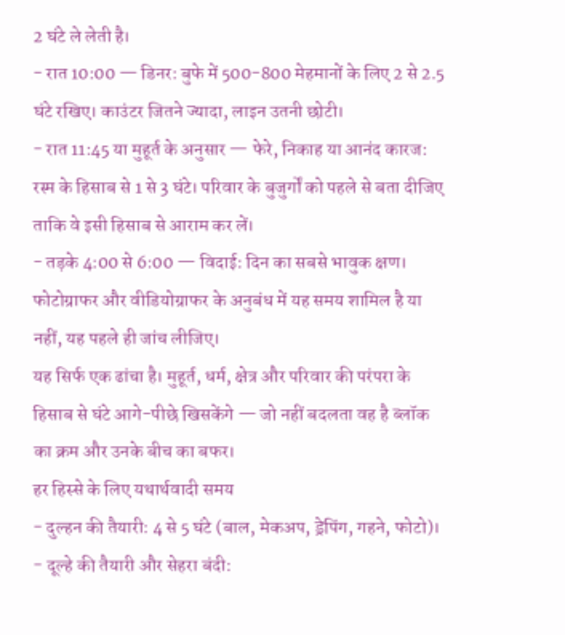2 घंटे ले लेती है।
- रात 10:00 — डिनर: बुफे में 500-800 मेहमानों के लिए 2 से 2.5 घंटे रखिए। काउंटर जितने ज्यादा, लाइन उतनी छोटी।
- रात 11:45 या मुहूर्त के अनुसार — फेरे, निकाह या आनंद कारज: रस्म के हिसाब से 1 से 3 घंटे। परिवार के बुजुर्गों को पहले से बता दीजिए ताकि वे इसी हिसाब से आराम कर लें।
- तड़के 4:00 से 6:00 — विदाई: दिन का सबसे भावुक क्षण। फोटोग्राफर और वीडियोग्राफर के अनुबंध में यह समय शामिल है या नहीं, यह पहले ही जांच लीजिए।
यह सिर्फ एक ढांचा है। मुहूर्त, धर्म, क्षेत्र और परिवार की परंपरा के हिसाब से घंटे आगे-पीछे खिसकेंगे — जो नहीं बदलता वह है ब्लॉक का क्रम और उनके बीच का बफर।
हर हिस्से के लिए यथार्थवादी समय
- दुल्हन की तैयारी: 4 से 5 घंटे (बाल, मेकअप, ड्रेपिंग, गहने, फोटो)।
- दूल्हे की तैयारी और सेहरा बंदी: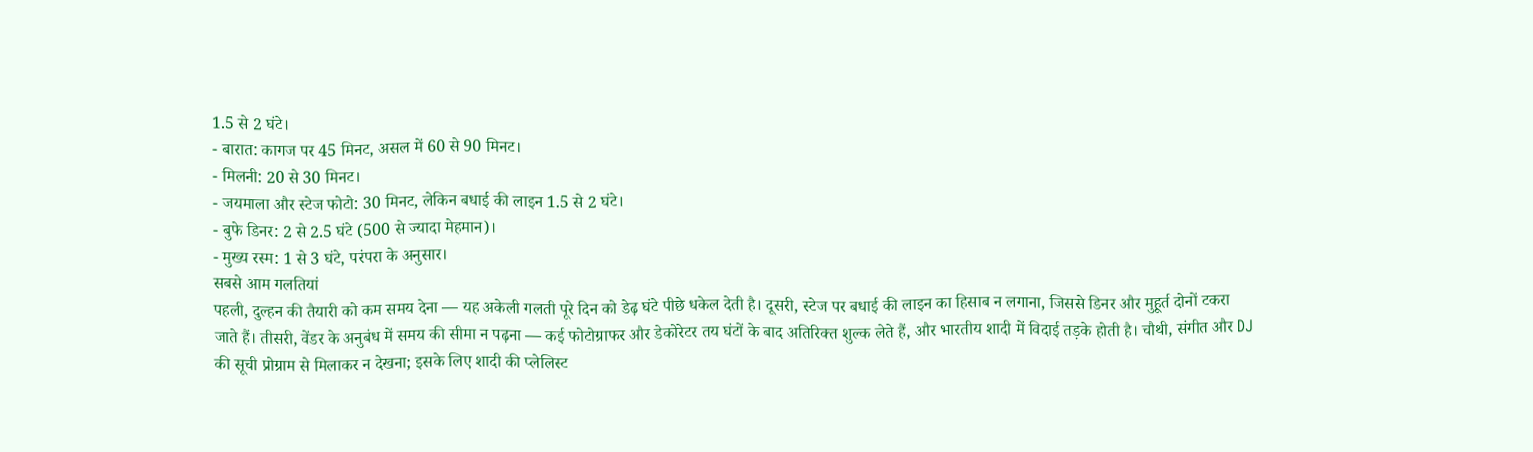1.5 से 2 घंटे।
- बारात: कागज पर 45 मिनट, असल में 60 से 90 मिनट।
- मिलनी: 20 से 30 मिनट।
- जयमाला और स्टेज फोटो: 30 मिनट, लेकिन बधाई की लाइन 1.5 से 2 घंटे।
- बुफे डिनर: 2 से 2.5 घंटे (500 से ज्यादा मेहमान)।
- मुख्य रस्म: 1 से 3 घंटे, परंपरा के अनुसार।
सबसे आम गलतियां
पहली, दुल्हन की तैयारी को कम समय देना — यह अकेली गलती पूरे दिन को डेढ़ घंटे पीछे धकेल देती है। दूसरी, स्टेज पर बधाई की लाइन का हिसाब न लगाना, जिससे डिनर और मुहूर्त दोनों टकरा जाते हैं। तीसरी, वेंडर के अनुबंध में समय की सीमा न पढ़ना — कई फोटोग्राफर और डेकोरेटर तय घंटों के बाद अतिरिक्त शुल्क लेते हैं, और भारतीय शादी में विदाई तड़के होती है। चौथी, संगीत और DJ की सूची प्रोग्राम से मिलाकर न देखना; इसके लिए शादी की प्लेलिस्ट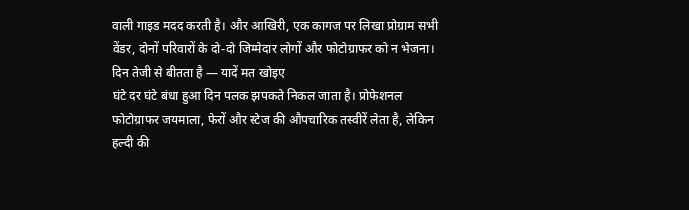वाली गाइड मदद करती है। और आखिरी, एक कागज पर लिखा प्रोग्राम सभी वेंडर, दोनों परिवारों के दो-दो जिम्मेदार लोगों और फोटोग्राफर को न भेजना।
दिन तेजी से बीतता है — यादें मत खोइए
घंटे दर घंटे बंधा हुआ दिन पलक झपकते निकल जाता है। प्रोफेशनल फोटोग्राफर जयमाला, फेरों और स्टेज की औपचारिक तस्वीरें लेता है, लेकिन हल्दी की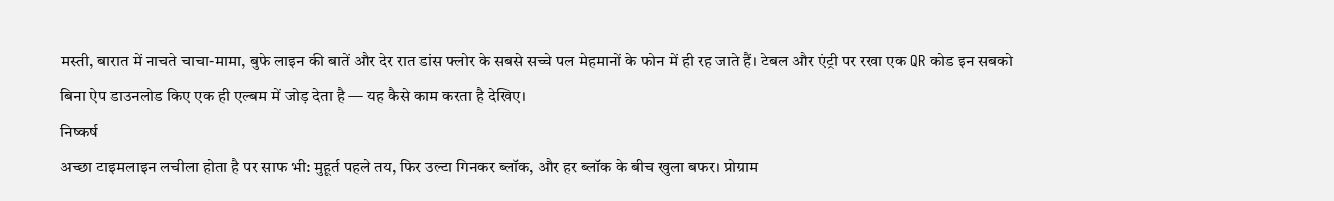मस्ती, बारात में नाचते चाचा-मामा, बुफे लाइन की बातें और देर रात डांस फ्लोर के सबसे सच्चे पल मेहमानों के फोन में ही रह जाते हैं। टेबल और एंट्री पर रखा एक QR कोड इन सबको बिना ऐप डाउनलोड किए एक ही एल्बम में जोड़ देता है — यह कैसे काम करता है देखिए।
निष्कर्ष
अच्छा टाइमलाइन लचीला होता है पर साफ भी: मुहूर्त पहले तय, फिर उल्टा गिनकर ब्लॉक, और हर ब्लॉक के बीच खुला बफर। प्रोग्राम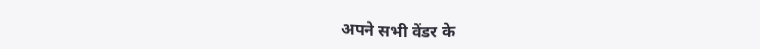अपने सभी वेंडर के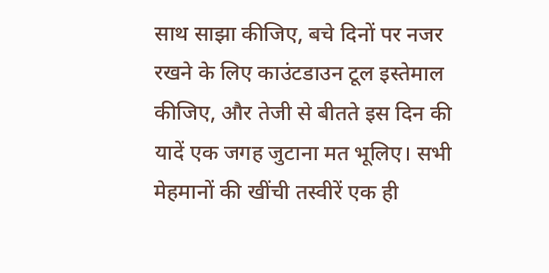साथ साझा कीजिए, बचे दिनों पर नजर रखने के लिए काउंटडाउन टूल इस्तेमाल कीजिए, और तेजी से बीतते इस दिन की यादें एक जगह जुटाना मत भूलिए। सभी मेहमानों की खींची तस्वीरें एक ही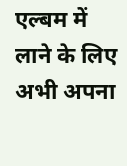एल्बम में लाने के लिए अभी अपना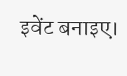इवेंट बनाइए।